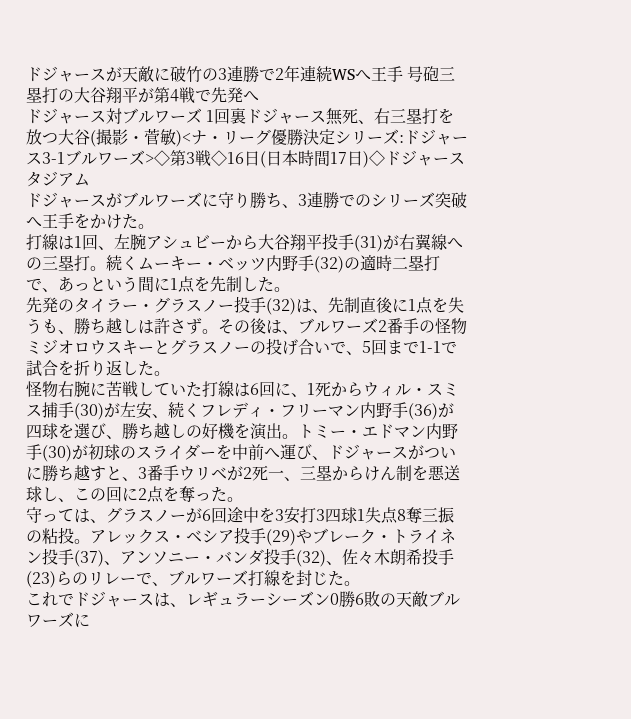ドジャースが天敵に破竹の3連勝で2年連続WSへ王手 号砲三塁打の大谷翔平が第4戦で先発へ
ドジャース対ブルワーズ 1回裏ドジャース無死、右三塁打を放つ大谷(撮影・菅敏)<ナ・リーグ優勝決定シリーズ:ドジャース3-1ブルワーズ>◇第3戦◇16日(日本時間17日)◇ドジャースタジアム
ドジャースがブルワーズに守り勝ち、3連勝でのシリーズ突破へ王手をかけた。
打線は1回、左腕アシュビーから大谷翔平投手(31)が右翼線への三塁打。続くムーキー・ベッツ内野手(32)の適時二塁打で、あっという間に1点を先制した。
先発のタイラー・グラスノー投手(32)は、先制直後に1点を失うも、勝ち越しは許さず。その後は、ブルワーズ2番手の怪物ミジオロウスキーとグラスノーの投げ合いで、5回まで1-1で試合を折り返した。
怪物右腕に苦戦していた打線は6回に、1死からウィル・スミス捕手(30)が左安、続くフレディ・フリーマン内野手(36)が四球を選び、勝ち越しの好機を演出。トミー・エドマン内野手(30)が初球のスライダーを中前へ運び、ドジャースがついに勝ち越すと、3番手ウリベが2死一、三塁からけん制を悪送球し、この回に2点を奪った。
守っては、グラスノーが6回途中を3安打3四球1失点8奪三振の粘投。アレックス・ベシア投手(29)やブレーク・トライネン投手(37)、アンソニー・バンダ投手(32)、佐々木朗希投手(23)らのリレーで、ブルワーズ打線を封じた。
これでドジャースは、レギュラーシーズン0勝6敗の天敵ブルワーズに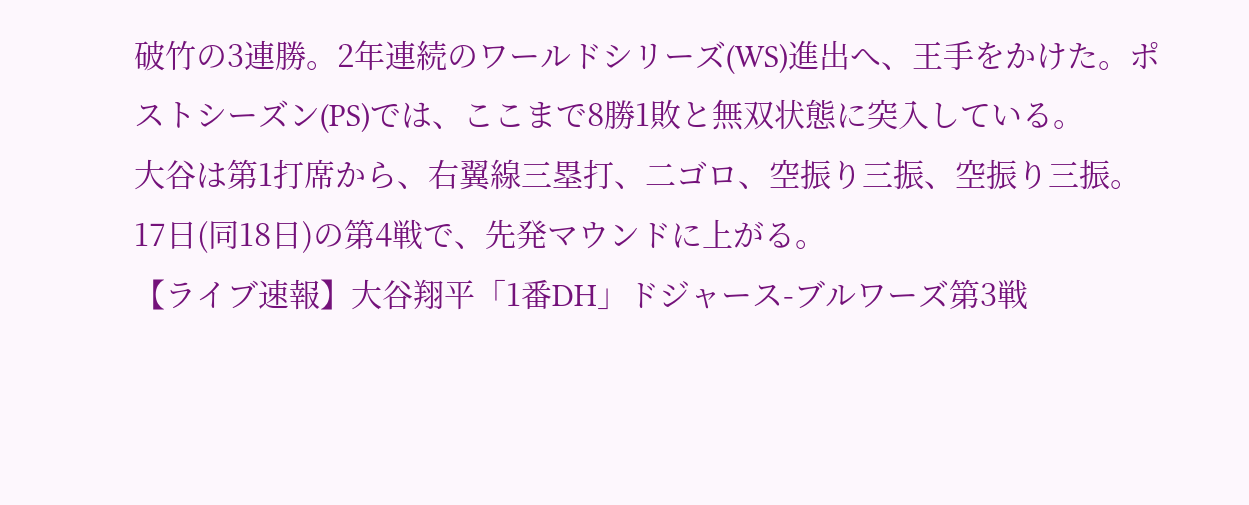破竹の3連勝。2年連続のワールドシリーズ(WS)進出へ、王手をかけた。ポストシーズン(PS)では、ここまで8勝1敗と無双状態に突入している。
大谷は第1打席から、右翼線三塁打、二ゴロ、空振り三振、空振り三振。17日(同18日)の第4戦で、先発マウンドに上がる。
【ライブ速報】大谷翔平「1番DH」ドジャース-ブルワーズ第3戦